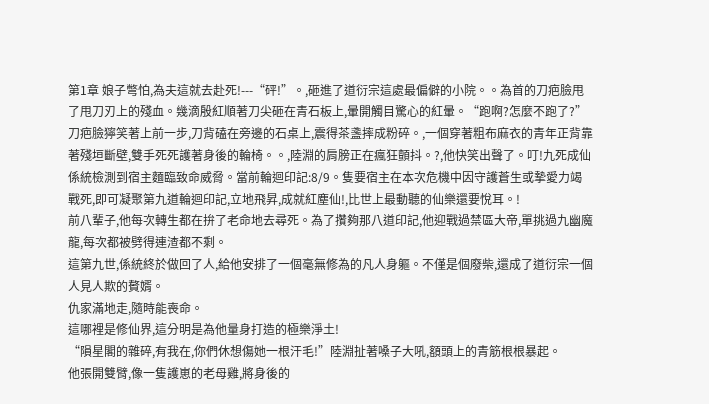第1章 娘子彆怕,為夫這就去赴死!---“砰!”。,砸進了道衍宗這處最偏僻的小院。。為首的刀疤臉甩了甩刀刃上的殘血。幾滴殷紅順著刀尖砸在青石板上,暈開觸目驚心的紅暈。“跑啊?怎麼不跑了?”刀疤臉獰笑著上前一步,刀背磕在旁邊的石桌上,震得茶盞摔成粉碎。,一個穿著粗布麻衣的青年正背靠著殘垣斷壁,雙手死死護著身後的輪椅。。,陸淵的肩膀正在瘋狂顫抖。?,他快笑出聲了。叮!九死成仙係統檢測到宿主麵臨致命威脅。當前輪迴印記:8/9。隻要宿主在本次危機中因守護蒼生或摯愛力竭戰死,即可凝聚第九道輪迴印記,立地飛昇,成就紅塵仙!,比世上最動聽的仙樂還要悅耳。!
前八輩子,他每次轉生都在拚了老命地去尋死。為了攢夠那八道印記,他迎戰過禁區大帝,單挑過九幽魔龍,每次都被劈得連渣都不剩。
這第九世,係統終於做回了人,給他安排了一個毫無修為的凡人身軀。不僅是個廢柴,還成了道衍宗一個人見人欺的贅婿。
仇家滿地走,隨時能喪命。
這哪裡是修仙界,這分明是為他量身打造的極樂淨土!
“隕星閣的雜碎,有我在,你們休想傷她一根汗毛!”陸淵扯著嗓子大吼,額頭上的青筋根根暴起。
他張開雙臂,像一隻護崽的老母雞,將身後的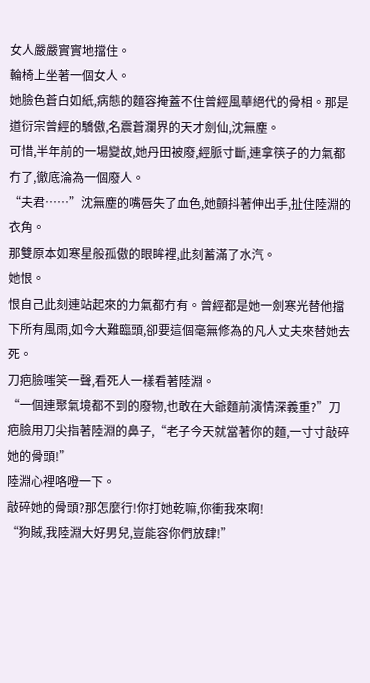女人嚴嚴實實地擋住。
輪椅上坐著一個女人。
她臉色蒼白如紙,病態的麵容掩蓋不住曾經風華絕代的骨相。那是道衍宗曾經的驕傲,名震蒼瀾界的天才劍仙,沈無塵。
可惜,半年前的一場變故,她丹田被廢,經脈寸斷,連拿筷子的力氣都冇了,徹底淪為一個廢人。
“夫君……”沈無塵的嘴唇失了血色,她顫抖著伸出手,扯住陸淵的衣角。
那雙原本如寒星般孤傲的眼眸裡,此刻蓄滿了水汽。
她恨。
恨自己此刻連站起來的力氣都冇有。曾經都是她一劍寒光替他擋下所有風雨,如今大難臨頭,卻要這個毫無修為的凡人丈夫來替她去死。
刀疤臉嗤笑一聲,看死人一樣看著陸淵。
“一個連聚氣境都不到的廢物,也敢在大爺麵前演情深義重?”刀疤臉用刀尖指著陸淵的鼻子,“老子今天就當著你的麵,一寸寸敲碎她的骨頭!”
陸淵心裡咯噔一下。
敲碎她的骨頭?那怎麼行!你打她乾嘛,你衝我來啊!
“狗賊,我陸淵大好男兒,豈能容你們放肆!”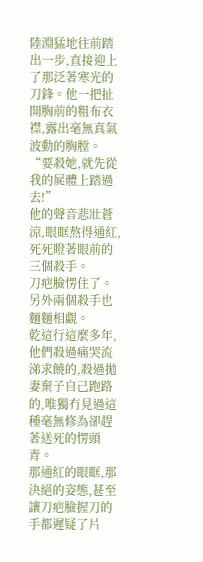陸淵猛地往前踏出一步,直接迎上了那泛著寒光的刀鋒。他一把扯開胸前的粗布衣襟,露出毫無真氣波動的胸膛。
“要殺她,就先從我的屍體上踏過去!”
他的聲音悲壯蒼涼,眼眶熬得通紅,死死瞪著眼前的三個殺手。
刀疤臉愣住了。
另外兩個殺手也麵麵相覷。
乾這行這麼多年,他們殺過痛哭流涕求饒的,殺過拋妻棄子自己跑路的,唯獨冇見過這種毫無修為卻趕著送死的愣頭青。
那通紅的眼眶,那決絕的姿態,甚至讓刀疤臉握刀的手都遲疑了片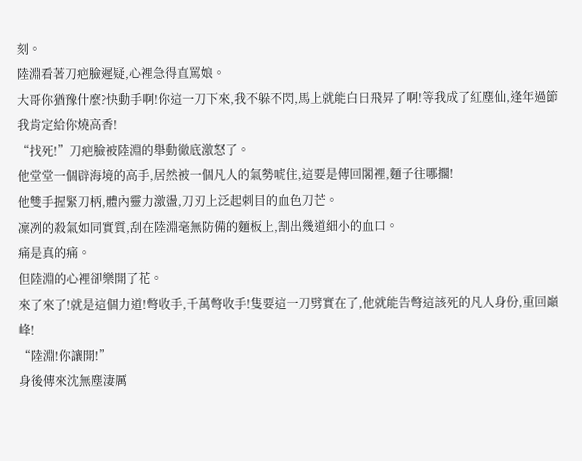刻。
陸淵看著刀疤臉遲疑,心裡急得直罵娘。
大哥你猶豫什麼?快動手啊!你這一刀下來,我不躲不閃,馬上就能白日飛昇了啊!等我成了紅塵仙,逢年過節我肯定給你燒高香!
“找死!”刀疤臉被陸淵的舉動徹底激怒了。
他堂堂一個辟海境的高手,居然被一個凡人的氣勢唬住,這要是傳回閣裡,麵子往哪擱!
他雙手握緊刀柄,體內靈力激盪,刀刃上泛起刺目的血色刀芒。
凜冽的殺氣如同實質,刮在陸淵毫無防備的麵板上,割出幾道細小的血口。
痛是真的痛。
但陸淵的心裡卻樂開了花。
來了來了!就是這個力道!彆收手,千萬彆收手!隻要這一刀劈實在了,他就能告彆這該死的凡人身份,重回巔峰!
“陸淵!你讓開!”
身後傳來沈無塵淒厲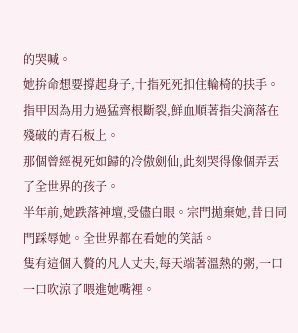的哭喊。
她拚命想要撐起身子,十指死死扣住輪椅的扶手。指甲因為用力過猛齊根斷裂,鮮血順著指尖滴落在殘破的青石板上。
那個曾經視死如歸的冷傲劍仙,此刻哭得像個弄丟了全世界的孩子。
半年前,她跌落神壇,受儘白眼。宗門拋棄她,昔日同門踩辱她。全世界都在看她的笑話。
隻有這個入贅的凡人丈夫,每天端著溫熱的粥,一口一口吹涼了喂進她嘴裡。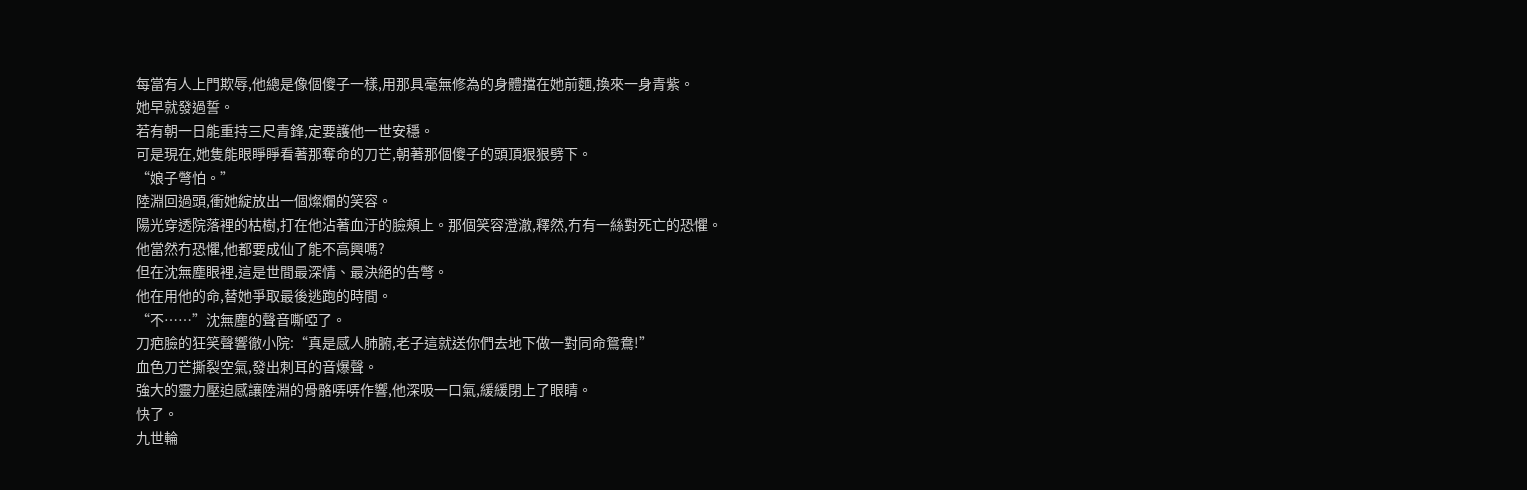每當有人上門欺辱,他總是像個傻子一樣,用那具毫無修為的身體擋在她前麵,換來一身青紫。
她早就發過誓。
若有朝一日能重持三尺青鋒,定要護他一世安穩。
可是現在,她隻能眼睜睜看著那奪命的刀芒,朝著那個傻子的頭頂狠狠劈下。
“娘子彆怕。”
陸淵回過頭,衝她綻放出一個燦爛的笑容。
陽光穿透院落裡的枯樹,打在他沾著血汙的臉頰上。那個笑容澄澈,釋然,冇有一絲對死亡的恐懼。
他當然冇恐懼,他都要成仙了能不高興嗎?
但在沈無塵眼裡,這是世間最深情、最決絕的告彆。
他在用他的命,替她爭取最後逃跑的時間。
“不……”沈無塵的聲音嘶啞了。
刀疤臉的狂笑聲響徹小院:“真是感人肺腑,老子這就送你們去地下做一對同命鴛鴦!”
血色刀芒撕裂空氣,發出刺耳的音爆聲。
強大的靈力壓迫感讓陸淵的骨骼哢哢作響,他深吸一口氣,緩緩閉上了眼睛。
快了。
九世輪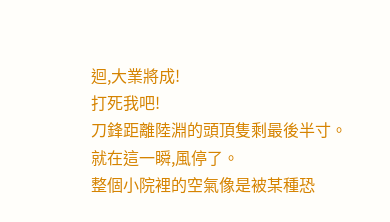迴,大業將成!
打死我吧!
刀鋒距離陸淵的頭頂隻剩最後半寸。
就在這一瞬,風停了。
整個小院裡的空氣像是被某種恐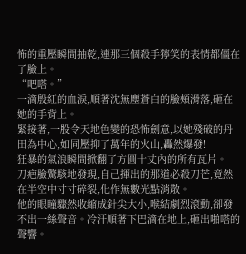怖的重壓瞬間抽乾,連那三個殺手獰笑的表情都僵在了臉上。
“吧嗒。”
一滴殷紅的血淚,順著沈無塵蒼白的臉頰滑落,砸在她的手背上。
緊接著,一股令天地色變的恐怖劍意,以她殘破的丹田為中心,如同壓抑了萬年的火山,轟然爆發!
狂暴的氣浪瞬間掀翻了方圓十丈內的所有瓦片。
刀疤臉驚駭地發現,自己揮出的那道必殺刀芒,竟然在半空中寸寸碎裂,化作無數光點消散。
他的眼瞳驟然收縮成針尖大小,喉結劇烈滾動,卻發不出一絲聲音。冷汗順著下巴滴在地上,砸出啪嗒的聲響。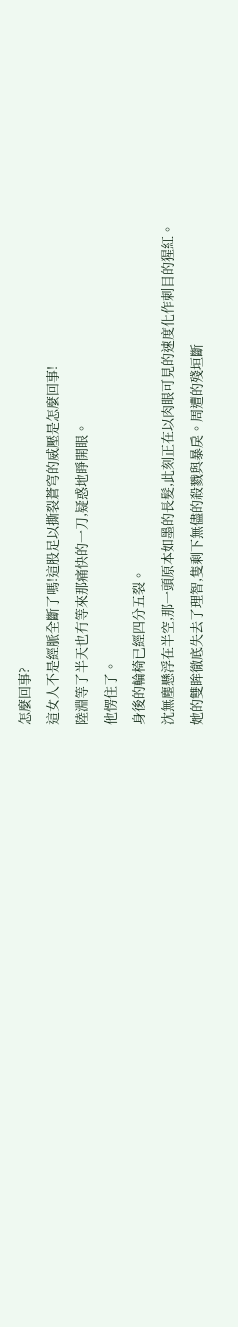怎麼回事?
這女人不是經脈全斷了嗎!這股足以撕裂蒼穹的威壓是怎麼回事!
陸淵等了半天也冇等來那痛快的一刀,疑惑地睜開眼。
他愣住了。
身後的輪椅已經四分五裂。
沈無塵懸浮在半空,那一頭原本如墨的長髮,此刻正在以肉眼可見的速度化作刺目的猩紅。
她的雙眸徹底失去了理智,隻剩下無儘的殺戮與暴戾。周遭的殘垣斷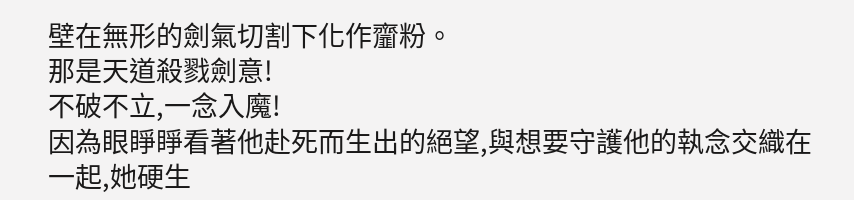壁在無形的劍氣切割下化作齏粉。
那是天道殺戮劍意!
不破不立,一念入魔!
因為眼睜睜看著他赴死而生出的絕望,與想要守護他的執念交織在一起,她硬生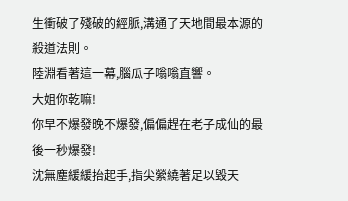生衝破了殘破的經脈,溝通了天地間最本源的殺道法則。
陸淵看著這一幕,腦瓜子嗡嗡直響。
大姐你乾嘛!
你早不爆發晚不爆發,偏偏趕在老子成仙的最後一秒爆發!
沈無塵緩緩抬起手,指尖縈繞著足以毀天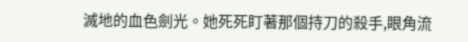滅地的血色劍光。她死死盯著那個持刀的殺手,眼角流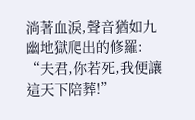淌著血淚,聲音猶如九幽地獄爬出的修羅:
“夫君,你若死,我便讓這天下陪葬!”